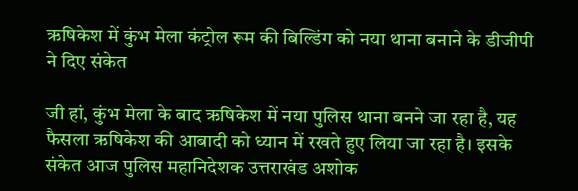ऋषिकेश में कुंभ मेला कंट्रोल रूम की बिल्डिंग को नया थाना बनाने के डीजीपी ने दिए संकेत

जी हां, कुंभ मेला के बाद ऋषिकेश में नया पुलिस थाना बनने जा रहा है, यह फैसला ऋषिकेश की आबादी को ध्यान में रखते हुए लिया जा रहा है। इसके संकेत आज पुलिस महानिदेशक उत्तराखंड अशोक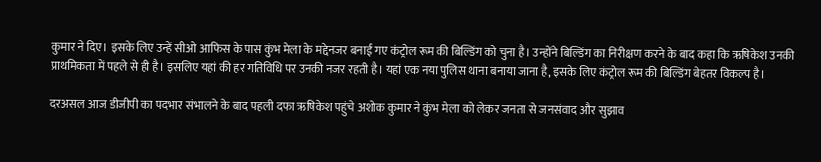कुमार ने दिए। इसके लिए उन्हें सीओ आफिस के पास कुंभ मेला के मद्देनजर बनाई गए कंट्रोल रूम की बिल्डिंग को चुना है। उन्होंने बिल्डिंग का निरीक्षण करने के बाद कहा कि ऋषिकेश उनकी प्राथमिकता में पहले से ही है। इसलिए यहां की हर गतिविधि पर उनकी नजर रहती है। यहां एक नया पुलिस थाना बनाया जाना है, इसके लिए कंट्रोल रूम की बिल्डिंग बेहतर विकल्प है।

दरअसल आज डीजीपी का पदभार संभालने के बाद पहली दफा ऋषिकेश पहुंचे अशोक कुमार ने कुंभ मेला को लेकर जनता से जनसंवाद और सुझाव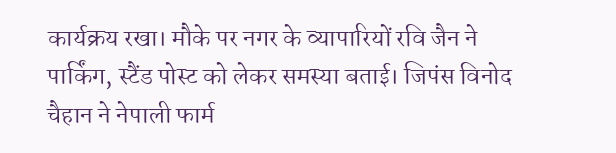कार्यक्रय रखा। मौके पर नगर के व्यापारियों रवि जैन ने पार्किंग, स्टैंड पोस्ट को लेकर समस्या बताई। जिपंस विनोद चैहान ने नेपाली फार्म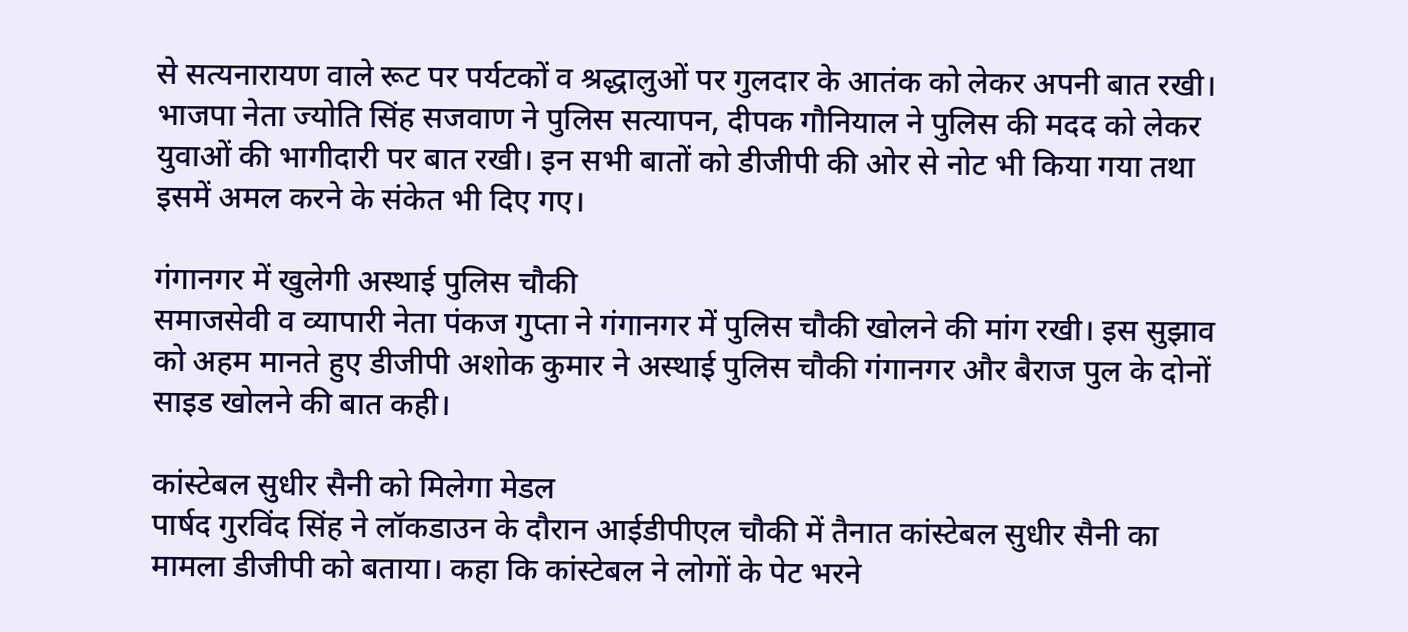से सत्यनारायण वाले रूट पर पर्यटकों व श्रद्धालुओं पर गुलदार के आतंक को लेकर अपनी बात रखी। भाजपा नेता ज्योति सिंह सजवाण ने पुलिस सत्यापन, दीपक गौनियाल ने पुलिस की मदद को लेकर युवाओं की भागीदारी पर बात रखी। इन सभी बातों को डीजीपी की ओर से नोट भी किया गया तथा इसमें अमल करने के संकेत भी दिए गए।

गंगानगर में खुलेगी अस्थाई पुलिस चौकी
समाजसेवी व व्यापारी नेता पंकज गुप्ता ने गंगानगर में पुलिस चौकी खोलने की मांग रखी। इस सुझाव को अहम मानते हुए डीजीपी अशोक कुमार ने अस्थाई पुलिस चौकी गंगानगर और बैराज पुल के दोनों साइड खोलने की बात कही।

कांस्टेबल सुधीर सैनी को मिलेगा मेडल
पार्षद गुरविंद सिंह ने लॉकडाउन के दौरान आईडीपीएल चौकी में तैनात कांस्टेबल सुधीर सैनी का मामला डीजीपी को बताया। कहा कि कांस्टेबल ने लोगों के पेट भरने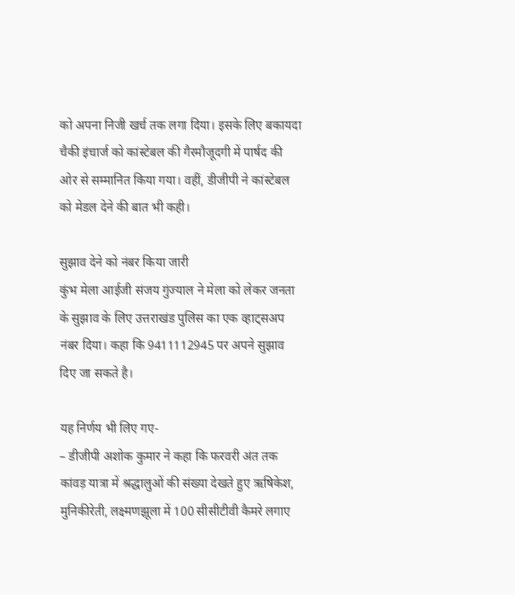को अपना निजी खर्च तक लगा दिया। इसके लिए बकायदा चैकी इंचार्ज को कांस्टेबल की गैरमौजूदगी में पार्षद की ओर से सम्मानित किया गया। वहीं, डीजीपी ने कांस्टेबल को मेडल देने की बात भी कही।

सुझाव देने को नंबर किया जारी
कुंभ मेला आईजी संजय गुंज्याल ने मेला को लेकर जनता के सुझाव के लिए उत्तराखंड पुलिस का एक व्हाट्सअप नंबर दिया। कहा कि 9411112945 पर अपने सुझाव दिए जा सकते है।

यह निर्णय भी लिए गए-
– डीजीपी अशोक कुमार ने कहा कि फरवरी अंत तक कांवड़ यात्रा में श्रद्धालुओं की संख्या देखते हुए ऋषिकेश, मुनिकीरेती, लक्ष्मणझूला में 100 सीसीटीवी कैमरे लगाए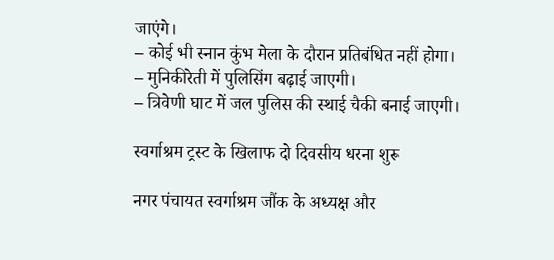जाएंगे।
– कोई भी स्नान कुंभ मेला के दौरान प्रतिबंधित नहीं होगा।
– मुनिकीरेती में पुलिसिंग बढ़ाई जाएगी।
– त्रिवेणी घाट में जल पुलिस की स्थाई चैकी बनाई जाएगी।

स्वर्गाश्रम ट्रस्ट के खिलाफ दो दिवसीय धरना शुरू

नगर पंचायत स्वर्गाश्रम जौंक के अध्यक्ष और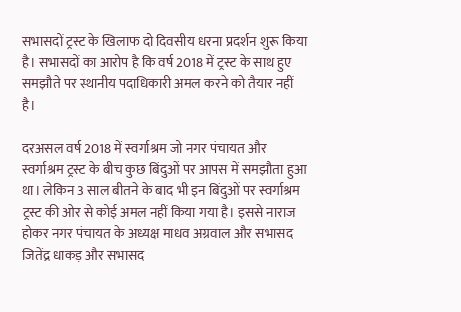सभासदों ट्रस्ट के खिलाफ दो दिवसीय धरना प्रदर्शन शुरू किया है। सभासदों का आरोप है कि वर्ष 2018 में ट्रस्ट के साथ हुए समझौते पर स्थानीय पदाधिकारी अमल करने को तैयार नहीं है।

दरअसल वर्ष 2018 में स्वर्गाश्रम जो नगर पंचायत और स्वर्गाश्रम ट्रस्ट के बीच कुछ बिंदुओं पर आपस में समझौता हुआ था। लेकिन 3 साल बीतने के बाद भी इन बिंदुओं पर स्वर्गाश्रम ट्रस्ट की ओर से कोई अमल नहीं किया गया है। इससे नाराज होकर नगर पंचायत के अध्यक्ष माधव अग्रवाल और सभासद जितेंद्र धाकड़ और सभासद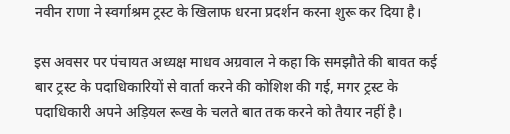नवीन राणा ने स्वर्गाश्रम ट्रस्ट के खिलाफ धरना प्रदर्शन करना शुरू कर दिया है।

इस अवसर पर पंचायत अध्यक्ष माधव अग्रवाल ने कहा कि समझौते की बावत कई बार ट्रस्ट के पदाधिकारियों से वार्ता करने की कोशिश की गई, मगर ट्रस्ट के पदाधिकारी अपने अड़ियल रूख के चलते बात तक करने को तैयार नहीं है।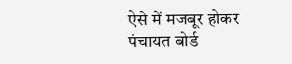ऐसे में मजबूर होकर पंचायत बोर्ड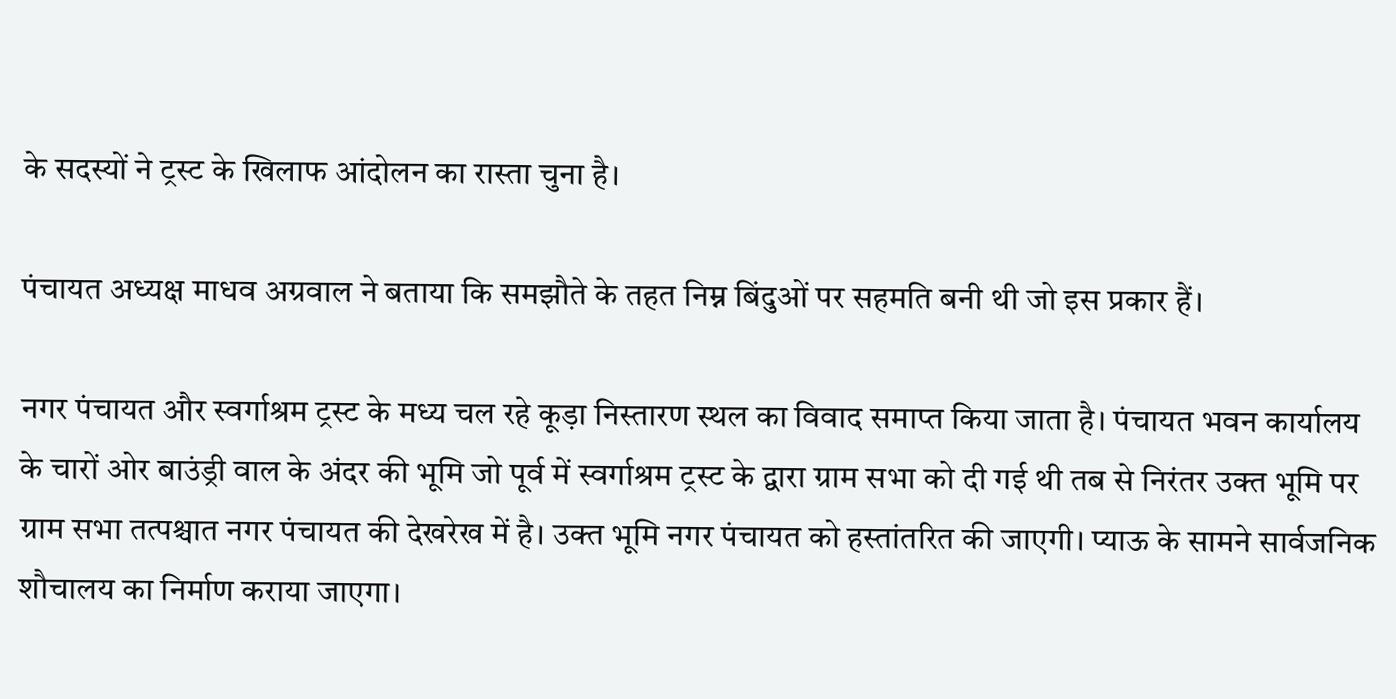के सदस्यों ने ट्रस्ट के खिलाफ आंदोलन का रास्ता चुना है।

पंचायत अध्यक्ष माधव अग्रवाल ने बताया कि समझौते के तहत निम्न बिंदुओं पर सहमति बनी थी जो इस प्रकार हैं।

नगर पंचायत और स्वर्गाश्रम ट्रस्ट के मध्य चल रहे कूड़ा निस्तारण स्थल का विवाद समाप्त किया जाता है। पंचायत भवन कार्यालय के चारों ओर बाउंड्री वाल के अंदर की भूमि जो पूर्व में स्वर्गाश्रम ट्रस्ट के द्वारा ग्राम सभा को दी गई थी तब से निरंतर उक्त भूमि पर ग्राम सभा तत्पश्चात नगर पंचायत की देखरेख में है। उक्त भूमि नगर पंचायत को हस्तांतरित की जाएगी। प्याऊ के सामने सार्वजनिक शौचालय का निर्माण कराया जाएगा।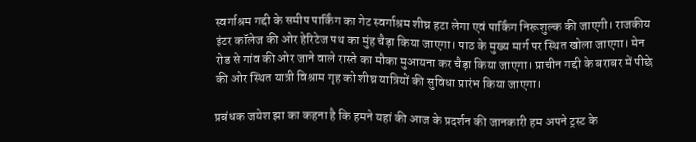स्वर्गाश्रम गद्दी के समीप पार्किंग का गेट स्वर्गाश्रम शीघ्र हटा लेगा एवं पार्किंग निरूशुल्क की जाएगी। राजकीय इंटर कॉलेज की ओर हेरिटेज पथ का मुंह चैड़ा किया जाएगा। पाठ के मुख्य मार्ग पर स्थित खोला जाएगा। मेन रोड से गांव की ओर जाने वाले रास्ते का मौका मुआयना कर चैड़ा किया जाएगा। प्राचीन गद्दी के बराबर में पीछे की ओर स्थित यात्री विश्राम गृह को शीघ्र यात्रियों की सुविधा प्रारंभ किया जाएगा।

प्रबंधक जयेश झा का कहना है कि हमने यहां की आज के प्रदर्शन की जानकारी हम अपने ट्रस्ट के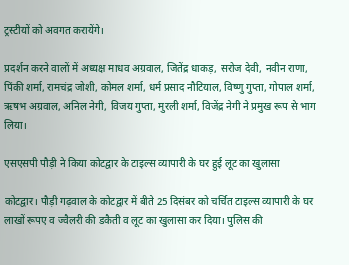ट्रस्टीयों को अवगत करायेंगे।

प्रदर्शन करने वालों में अध्यक्ष माधव अग्रवाल, जितेंद्र धाकड़, सरोज देवी, नवीन राणा, पिंकी शर्मा, रामचंद्र जोशी, कोमल शर्मा, धर्म प्रसाद नौटियाल, विष्णु गुप्ता, गोपाल शर्मा, ऋषभ अग्रवाल, अनिल नेगी, विजय गुप्ता, मुरली शर्मा, विजेंद्र नेगी ने प्रमुख रूप से भाग लिया।

एसएसपी पौड़ी ने किया कोटद्वार के टाइल्स व्यापारी के घर हुई लूट का खुलासा

कोटद्वार। पौड़ी गढ़वाल के कोटद्वार में बीते 25 दिसंबर को चर्चित टाइल्स व्यापारी के घर लाखों रूपए व ज्वैलरी की डकैती व लूट का खुलासा कर दिया। पुलिस की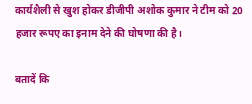कार्यशैली से खुश होकर डीजीपी अशोक कुमार ने टीम को 20 हजार रूपए का इनाम देने की घोषणा की है।

बतादें कि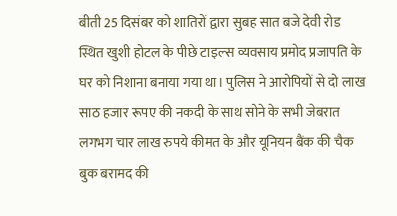बीती 25 दिसंबर को शातिरों द्वारा सुबह सात बजे देवी रोड स्थित खुशी होटल के पीछे टाइल्स व्यवसाय प्रमोद प्रजापति के घर को निशाना बनाया गया था। पुलिस ने आरोपियों से दो लाख साठ हजार रूपए की नकदी के साथ सोने के सभी जेबरात लगभग चार लाख रुपये कीमत के और यूनियन बैंक की चैक बुक बरामद की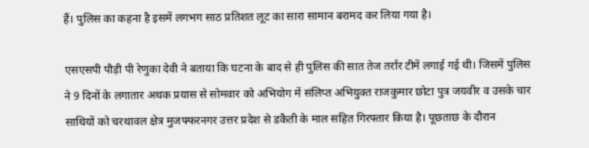हैं। पुलिस का कहना है इसमें लगभग साठ प्रतिशत लूट का सारा सामान बरामद कर लिया गया है।

एसएसपी पौड़ी पी रेणुका देवी ने बताया कि घटना के बाद से ही पुलिस की सात तेज तर्रार टीमें लगाई गई थी। जिसमें पुलिस ने 9 दिनों के लगातार अथक प्रयास से सोमवार को अभियोग में संलिप्त अभियुक्त राजकुमार छोटा पुत्र जयवीर व उसके चार साथियों को चरथावल क्षेत्र मुजफ्फरनगर उत्तर प्रदेश से डकैती के माल सहित गिरफ्तार किया है। पूछताछ के दौरान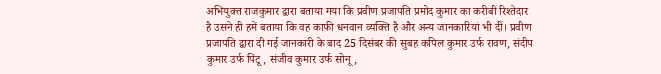अभियुक्त राजकुमार द्वारा बताया गया कि प्रवीण प्रजापति प्रमोद कुमार का करीबी रिश्तेदार है उसने ही हमें बताया कि वह काफी धनवान व्यक्ति है और अन्य जानकारियां भी दीं। प्रवीण प्रजापति द्वारा दी गई जानकारी के बाद 25 दिसंबर की सुबह कपिल कुमार उर्फ रावण, संदीप कुमार उर्फ पिंटू, संजीव कुमार उर्फ सोनू,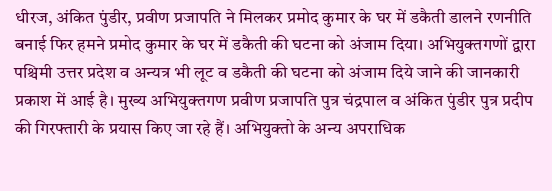धीरज, अंकित पुंडीर, प्रवीण प्रजापति ने मिलकर प्रमोद कुमार के घर में डकैती डालने रणनीति बनाई फिर हमने प्रमोद कुमार के घर में डकैती की घटना को अंजाम दिया। अभियुक्तगणों द्वारा पश्चिमी उत्तर प्रदेश व अन्यत्र भी लूट व डकैती की घटना को अंजाम दिये जाने की जानकारी प्रकाश में आई है। मुख्य अभियुक्तगण प्रवीण प्रजापति पुत्र चंद्रपाल व अंकित पुंडीर पुत्र प्रदीप की गिरफ्तारी के प्रयास किए जा रहे हैं। अभियुक्तो के अन्य अपराधिक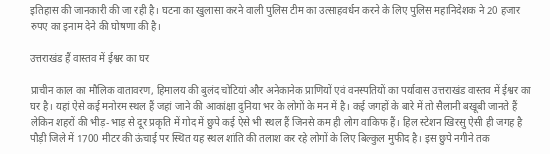इतिहास की जानकारी की जा रही है। घटना का खुलासा करने वाली पुलिस टीम का उत्साहवर्धन करने के लिए पुलिस महानिदेशक ने 20 हजार रुपए का इनाम देने की घोषणा की है।

उत्तराखंड हैं वास्तव में ईश्वर का घर

प्राचीन काल का मौलिक वातावरण, हिमालय की बुलंद चोटियां और अनेकानेक प्राणियों एवं वनस्पतियों का पर्यावास उत्तराखंड वास्तव में ईश्वर का घर है। यहां ऐसे कई मनोरम स्थल हैं जहां जाने की आकांक्षा दुनिया भर के लोगों के मन में है। कई जगहों के बारे में तो सैलानी बखूबी जानते हैं लेकिन शहरों की भीड़-भाड़ से दूर प्रकृति में गोद में छुपे कई ऐसे भी स्थल हैं जिनसे कम ही लोग वाकिफ हैं। हिल स्टेशन खिरसु ऐसी ही जगह है पौड़ी जिले में 1700 मीटर की ऊंचाई पर स्थित यह स्थल शांति की तलाश कर रहे लोगों के लिए बिल्कुल मुफीद है। इस छुपे नगीने तक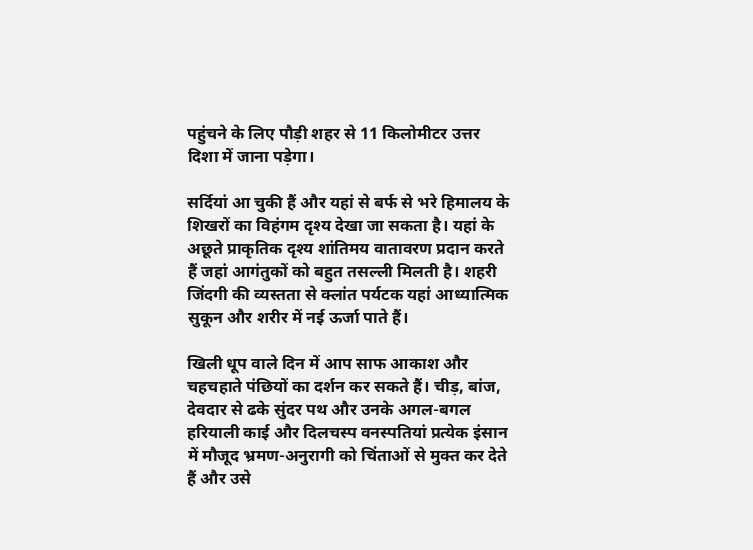पहुंचने के लिए पौड़ी शहर से 11 किलोमीटर उत्तर दिशा में जाना पड़ेगा।

सर्दियां आ चुकी हैं और यहां से बर्फ से भरे हिमालय के शिखरों का विहंगम दृश्य देखा जा सकता है। यहां के अछूते प्राकृतिक दृश्य शांतिमय वातावरण प्रदान करते हैं जहां आगंतुकों को बहुत तसल्ली मिलती है। शहरी जिंदगी की व्यस्तता से क्लांत पर्यटक यहां आध्यात्मिक सुकून और शरीर में नई ऊर्जा पाते हैं।

खिली धूप वाले दिन में आप साफ आकाश और चहचहाते पंछियों का दर्शन कर सकते हैं। चीड़, बांज, देवदार से ढके सुंदर पथ और उनके अगल-बगल हरियाली काई और दिलचस्प वनस्पतियां प्रत्येक इंसान में मौजूद भ्रमण-अनुरागी को चिंताओं से मुक्त कर देते हैं और उसे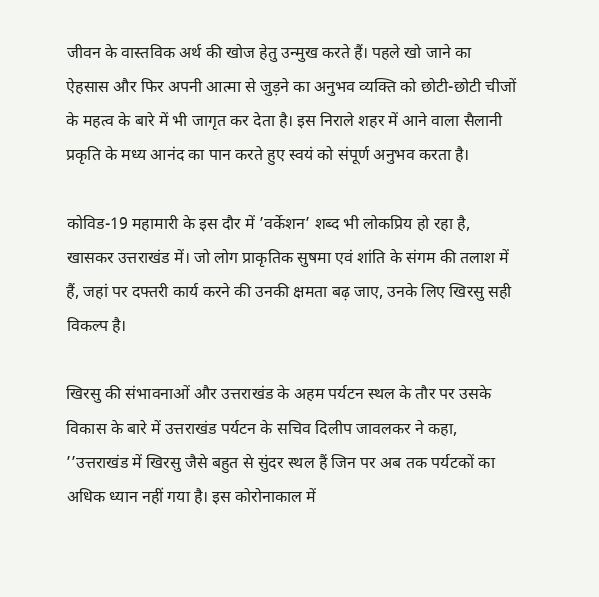जीवन के वास्तविक अर्थ की खोज हेतु उन्मुख करते हैं। पहले खो जाने का ऐहसास और फिर अपनी आत्मा से जुड़ने का अनुभव व्यक्ति को छोटी-छोटी चीजों के महत्व के बारे में भी जागृत कर देता है। इस निराले शहर में आने वाला सैलानी प्रकृति के मध्य आनंद का पान करते हुए स्वयं को संपूर्ण अनुभव करता है।

कोविड-19 महामारी के इस दौर में ’वर्केशन’ शब्द भी लोकप्रिय हो रहा है, खासकर उत्तराखंड में। जो लोग प्राकृतिक सुषमा एवं शांति के संगम की तलाश में हैं, जहां पर दफ्तरी कार्य करने की उनकी क्षमता बढ़ जाए, उनके लिए खिरसु सही विकल्प है।

खिरसु की संभावनाओं और उत्तराखंड के अहम पर्यटन स्थल के तौर पर उसके विकास के बारे में उत्तराखंड पर्यटन के सचिव दिलीप जावलकर ने कहा, ’’उत्तराखंड में खिरसु जैसे बहुत से सुंदर स्थल हैं जिन पर अब तक पर्यटकों का अधिक ध्यान नहीं गया है। इस कोरोनाकाल में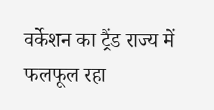वर्केशन का ट्रैंड राज्य में फलफूल रहा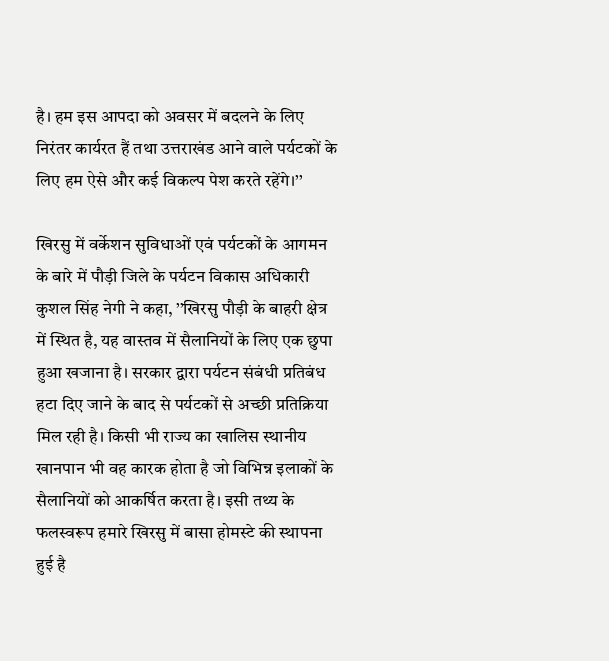है। हम इस आपदा को अवसर में बदलने के लिए निरंतर कार्यरत हैं तथा उत्तराखंड आने वाले पर्यटकों के लिए हम ऐसे और कई विकल्प पेश करते रहेंगे।’’

खिरसु में वर्केशन सुविधाओं एवं पर्यटकों के आगमन के बारे में पौड़ी जिले के पर्यटन विकास अधिकारी कुशल सिंह नेगी ने कहा, ’’खिरसु पौड़ी के बाहरी क्षेत्र में स्थित है, यह वास्तव में सैलानियों के लिए एक छुपा हुआ खजाना है। सरकार द्वारा पर्यटन संबंधी प्रतिबंध हटा दिए जाने के बाद से पर्यटकों से अच्छी प्रतिक्रिया मिल रही है। किसी भी राज्य का खालिस स्थानीय खानपान भी वह कारक होता है जो विभिन्न इलाकों के सैलानियों को आकर्षित करता है। इसी तथ्य के फलस्वरूप हमारे खिरसु में बासा होमस्टे की स्थापना हुई है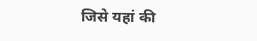जिसे यहां की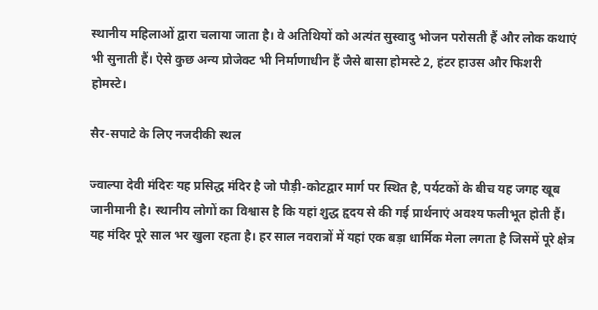स्थानीय महिलाओं द्वारा चलाया जाता है। वे अतिथियों को अत्यंत सुस्वादु भोजन परोसती हैं और लोक कथाएं भी सुनाती हैं। ऐसे कुछ अन्य प्रोजेक्ट भी निर्माणाधीन हैं जैसे बासा होमस्टे 2, हंटर हाउस और फिशरी होमस्टे।

सैर-सपाटे के लिए नजदीकी स्थल

ज्वाल्पा देवी मंदिरः यह प्रसिद्ध मंदिर है जो पौड़ी-कोटद्वार मार्ग पर स्थित है, पर्यटकों के बीच यह जगह खूब जानीमानी है। स्थानीय लोगों का विश्वास है कि यहां शुद्ध हृदय से की गई प्रार्थनाएं अवश्य फलीभूत होती हैं। यह मंदिर पूरे साल भर खुला रहता है। हर साल नवरात्रों में यहां एक बड़ा धार्मिक मेला लगता है जिसमें पूरे क्षेत्र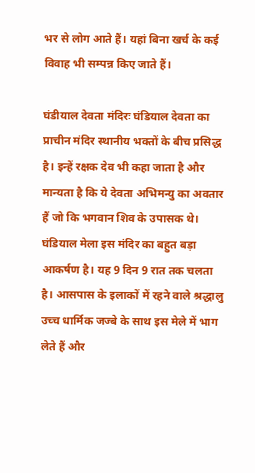भर से लोग आते हैं। यहां बिना खर्च के कई विवाह भी सम्पन्न किए जाते हैं।

घंडीयाल देवता मंदिरः घंडियाल देवता का प्राचीन मंदिर स्थानीय भक्तों के बीच प्रसिद्ध है। इन्हें रक्षक देव भी कहा जाता है और मान्यता है कि ये देवता अभिमन्यु का अवतार हैं जो कि भगवान शिव के उपासक थे। घंडियाल मेला इस मंदिर का बहुत बड़ा आकर्षण है। यह 9 दिन 9 रात तक चलता है। आसपास के इलाकों में रहने वाले श्रद्धालु उच्च धार्मिक जज्बे के साथ इस मेले में भाग लेते हैं और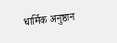धार्मिक अनुष्ठान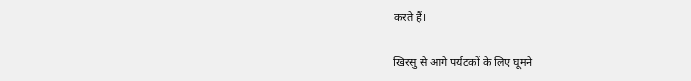करते हैं।

खिरसु से आगे पर्यटकों के लिए घूमने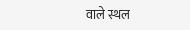वाले स्थल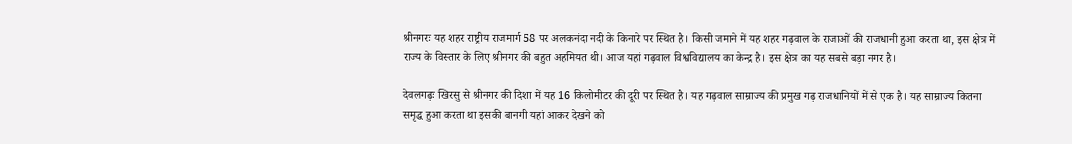श्रीनगरः यह शहर राष्ट्रीय राजमार्ग 58 पर अलकनंदा नदी के किनारे पर स्थित है। किसी जमाने में यह शहर गढ़वाल के राजाओं की राजधानी हुआ करता था, इस क्षेत्र में राज्य के विस्तार के लिए श्रीनगर की बहुत अहमियत थी। आज यहां गढ़वाल विश्वविद्यालय का केन्द्र है। इस क्षेत्र का यह सबसे बड़ा नगर है।

देवलगढ़ः खिरसु से श्रीनगर की दिशा में यह 16 किलोमीटर की दूरी पर स्थित है। यह गढ़वाल साम्राज्य की प्रमुख गढ़ राजधानियों में से एक है। यह साम्राज्य कितना समृद्ध हुआ करता था इसकी बानगी यहां आकर देखने को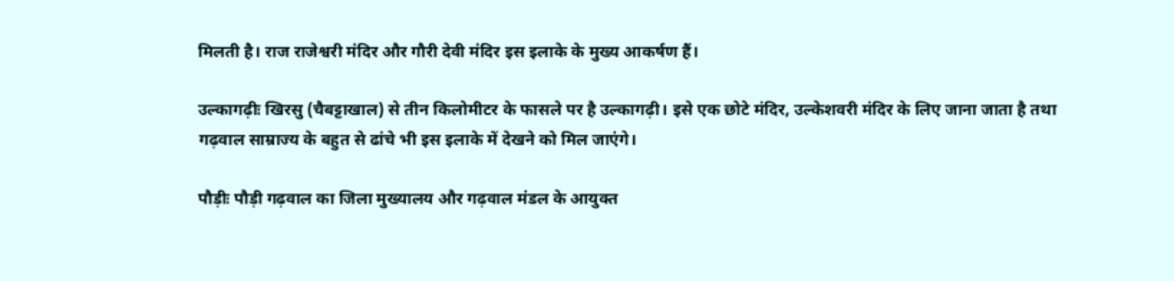मिलती है। राज राजेश्वरी मंदिर और गौरी देवी मंदिर इस इलाके के मुख्य आकर्षण हैं।

उल्कागढ़ीः खिरसु (चैबट्टाखाल) से तीन किलोमीटर के फासले पर है उल्कागढ़ी। इसे एक छोटे मंदिर, उल्केशवरी मंदिर के लिए जाना जाता है तथा गढ़वाल साम्राज्य के बहुत से ढांचे भी इस इलाके में देखने को मिल जाएंगे।

पौड़ीः पौड़ी गढ़वाल का जिला मुख्यालय और गढ़वाल मंडल के आयुक्त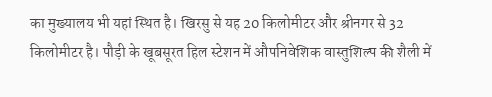का मुख्यालय भी यहां स्थित है। खिरसु से यह 20 किलोमीटर और श्रीनगर से 32 किलोमीटर है। पौड़ी के खूबसूरत हिल स्टेशन में औपनिवेशिक वास्तुशिल्प की शैली में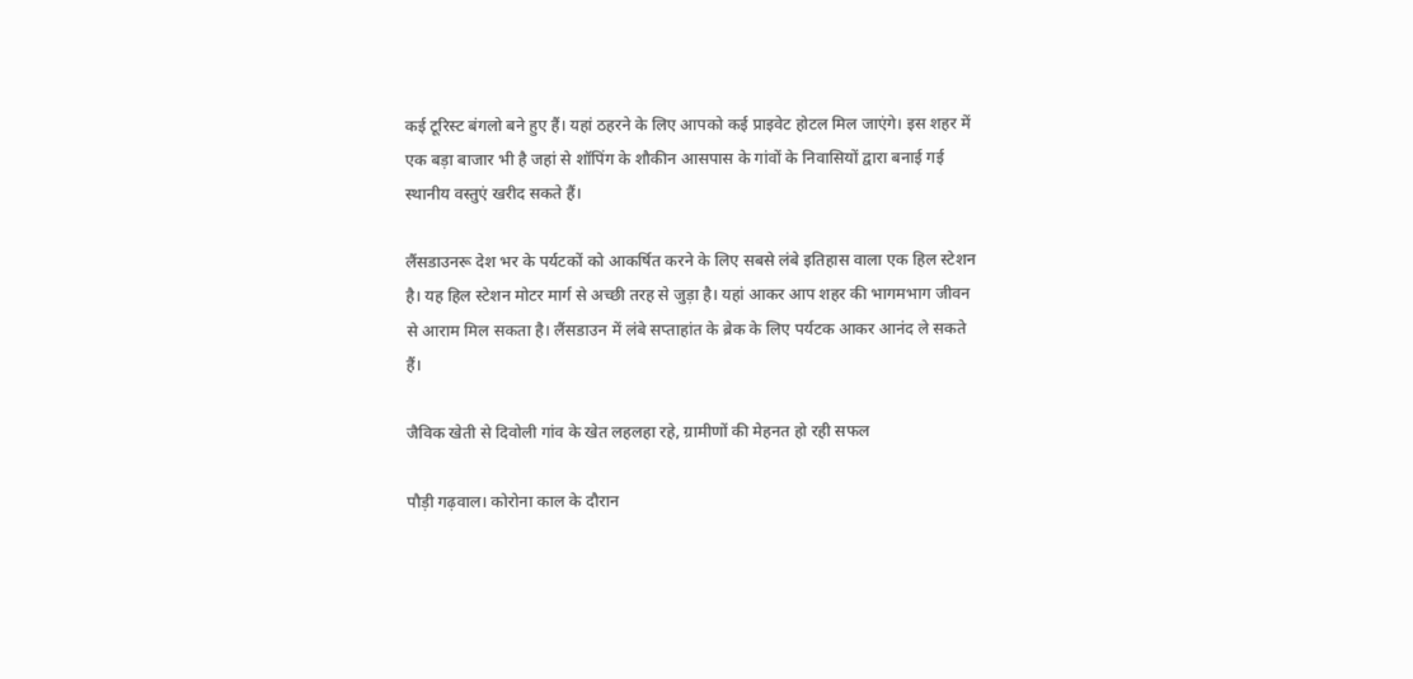कई टूरिस्ट बंगलो बने हुए हैं। यहां ठहरने के लिए आपको कई प्राइवेट होटल मिल जाएंगे। इस शहर में एक बड़ा बाजार भी है जहां से शॉपिंग के शौकीन आसपास के गांवों के निवासियों द्वारा बनाई गई स्थानीय वस्तुएं खरीद सकते हैं।

लैंसडाउनरू देश भर के पर्यटकों को आकर्षित करने के लिए सबसे लंबे इतिहास वाला एक हिल स्टेशन है। यह हिल स्टेशन मोटर मार्ग से अच्छी तरह से जुड़ा है। यहां आकर आप शहर की भागमभाग जीवन से आराम मिल सकता है। लैंसडाउन में लंबे सप्ताहांत के ब्रेक के लिए पर्यटक आकर आनंद ले सकते हैं।

जैविक खेती से दिवोली गांव के खेत लहलहा रहे, ग्रामीणों की मेहनत हो रही सफल

पौड़ी गढ़वाल। कोरोना काल के दौरान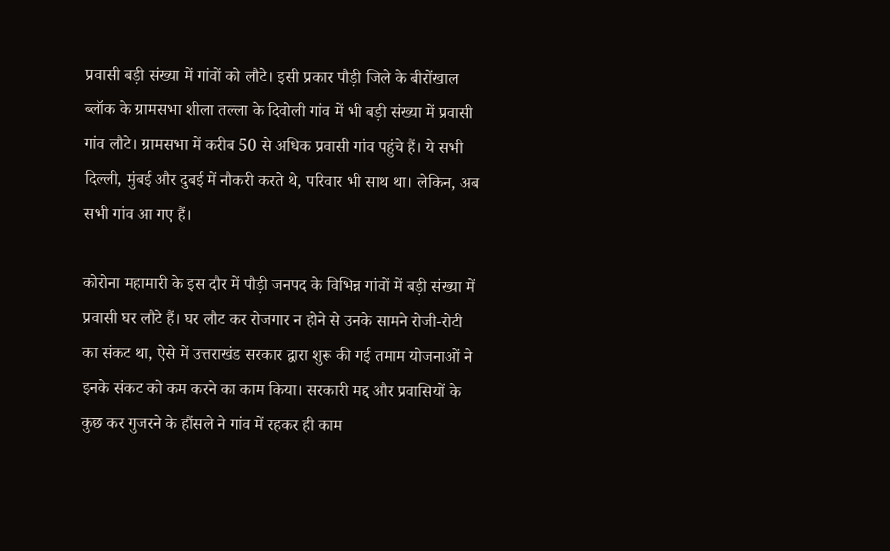प्रवासी बड़ी संख्या में गांवों को लौटे। इसी प्रकार पौड़ी जिले के बीरोंखाल ब्लॉक के ग्रामसभा शीला तल्ला के दिवोली गांव में भी बड़ी संख्या में प्रवासी गांव लौटे। ग्रामसभा में करीब 50 से अधिक प्रवासी गांव पहुंचे हैं। ये सभी दिल्ली, मुंबई और दुबई में नौकरी करते थे, परिवार भी साथ था। लेकिन, अब सभी गांव आ गए हैं।

कोरोना महामारी के इस दौर में पौड़ी जनपद के विभिन्न गांवों में बड़ी संख्या में प्रवासी घर लौटे हैं। घर लौट कर रोजगार न होने से उनके सामने रोजी-रोटी का संकट था, ऐसे में उत्तराखंड सरकार द्वारा शुरू की गई तमाम योजनाओं ने इनके संकट को कम करने का काम किया। सरकारी मद्द और प्रवासियों के कुछ कर गुजरने के हौंसले ने गांव में रहकर ही काम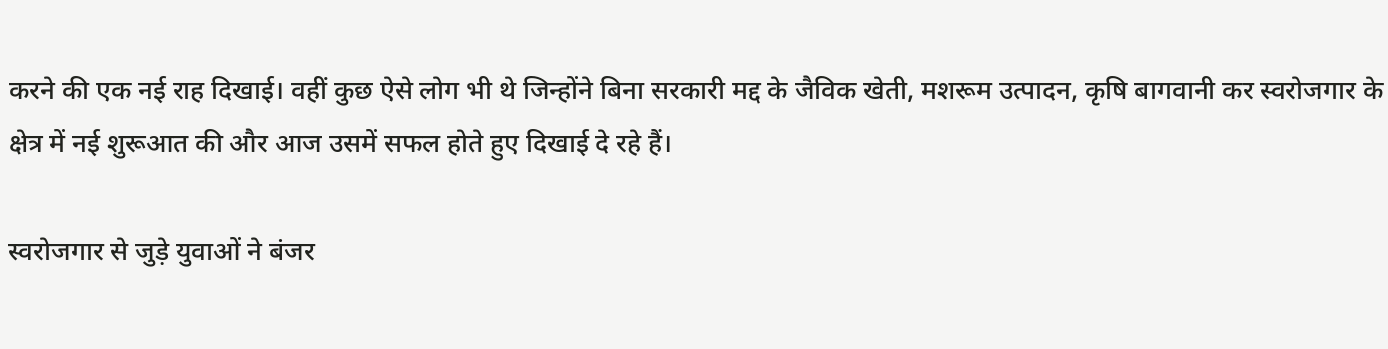करने की एक नई राह दिखाई। वहीं कुछ ऐसे लोग भी थे जिन्होंने बिना सरकारी मद्द के जैविक खेती, मशरूम उत्पादन, कृषि बागवानी कर स्वरोजगार के क्षेत्र में नई शुरूआत की और आज उसमें सफल होते हुए दिखाई दे रहे हैं।

स्वरोजगार से जुड़े युवाओं ने बंजर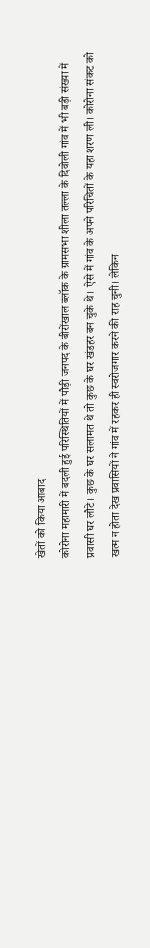खेतों को किया आबाद
कोरोना महामारी में बदली हुई परिस्थितियों में पौड़ी जनपद के बीरोंखाल ब्लॉक के ग्रामसभा शीला तल्ला के दिवोली गांव में भी बड़ी संख्या में प्रवासी घर लौटे। कुछ के घर सलामत थे तो कुछ के घर खंडहर बन चुके थे। ऐसे में गांव के अपने परिचितों के यहा शरण ली। कोरोना संकट को खत्म न होता देख प्रवासियों ने गांव में रहकर ही स्वरोजगार करने की राह चुनी। लेकिन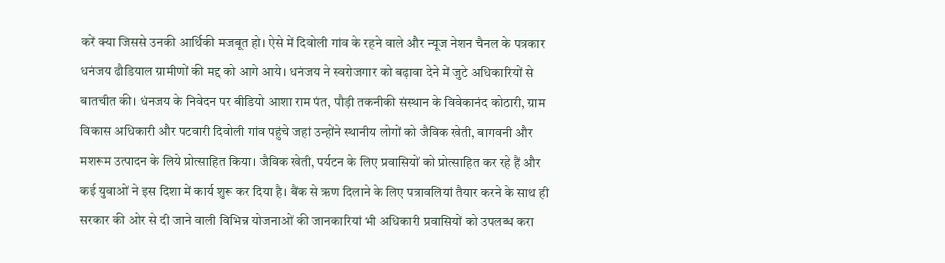करें क्या जिससे उनकी आर्थिकी मजबूत हो। ऐसे में दिवोली गांव के रहने वाले और न्यूज नेशन चैनल के पत्रकार धनंजय ढौडियाल ग्रामीणों की मद्द को आगे आये। धनंजय ने स्वरोजगार को बढ़ावा देने में जुटे अधिकारियों से बातचीत की। धंनजय के निवेदन पर बीडियो आशा राम पंत, पौड़ी तकनीकी संस्थान के विवेकानंद कोठारी, ग्राम विकास अधिकारी और पटवारी दिवोली गांव पहुंचे जहां उन्होंने स्थानीय लोगों को जैविक खेती, बागवनी और मशरूम उत्पादन के लिये प्रोत्साहित किया। जैविक खेती, पर्यटन के लिए प्रवासियों को प्रोत्साहित कर रहे हैं और कई युवाओं ने इस दिशा में कार्य शुरू कर दिया है। बैंक से ऋण दिलाने के लिए पत्रावलियां तैयार करने के साथ ही सरकार की ओर से दी जाने वाली विभिन्न योजनाओं की जानकारियां भी अधिकारी प्रवासियों को उपलब्ध करा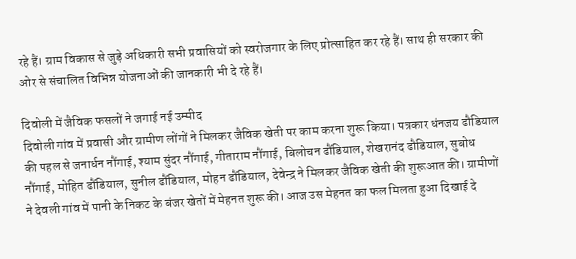रहे हैं। ग्राम विकास से जुड़े अधिकारी सभी प्रवासियों को स्वरोजगार के लिए प्रोत्साहित कर रहे हैं। साथ ही सरकार की ओर से संचालित विभिन्न योजनाओं की जानकारी भी दे रहे हैं।

दिवोली में जैविक फसलों ने जगाई नई उम्मीद
दिवोली गांव में प्रवासी और ग्रामीण लोंगों ने मिलकर जैविक खेती पर काम करना शुरू किया। पत्रकार धंनजय ढौडियाल की पहल से जनार्धन नौंगाई, श्याम सुंदर नौंगाई, गीताराम नौंगाई, बिलोचन ढौंडियाल, शेखरानंद ढौडियाल, सुबोध नौंगाई, मोहित ढौंडियाल, सुनील ढौंडियाल, मोहन ढौंडियाल, देवेन्द्र ने मिलकर जैविक खेती की शुरूआत की। ग्रामीणों ने देवली गांव में पानी के निकट के बंजर खेतों में मेहनत शुरू की। आज उस मेहनत का फल मिलता हुआ दिखाई दे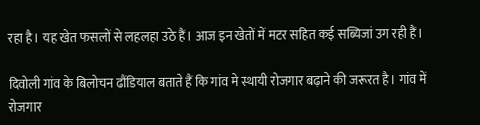रहा है। यह खेत फसलों से लहलहा उठे हैं। आज इन खेतों में मटर सहित कई सब्यिजां उग रही हैं।

दिवोली गांव के बिलोचन ढौंडियाल बताते हैं कि गांव मे स्थायी रोजगार बढ़ाने की जरूरत है। गांव में रोजगार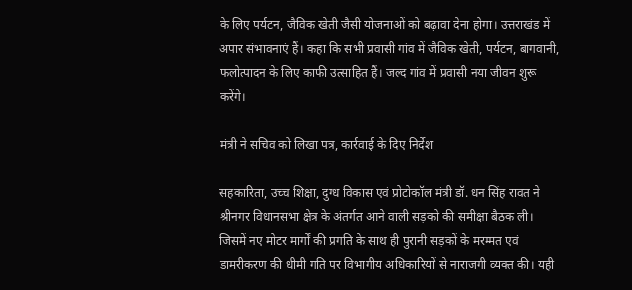के लिए पर्यटन, जैविक खेती जैसी योजनाओं को बढ़ावा देना होगा। उत्तराखंड में अपार संभावनाएं हैं। कहा कि सभी प्रवासी गांव में जैविक खेती, पर्यटन, बागवानी, फलोत्पादन के लिए काफी उत्साहित हैं। जल्द गांव में प्रवासी नया जीवन शुरू करेंगे।

मंत्री ने सचिव को लिखा पत्र, कार्रवाई के दिए निर्देश

सहकारिता, उच्च शिक्षा, दुग्ध विकास एवं प्रोटोकॉल मंत्री डॉ. धन सिंह रावत ने श्रीनगर विधानसभा क्षेत्र के अंतर्गत आने वाली सड़को की समीक्षा बैठक ली। जिसमें नए मोटर मार्गों की प्रगति के साथ ही पुरानी सड़कों के मरम्मत एवं डामरीकरण की धीमी गति पर विभागीय अधिकारियों से नाराजगी व्यक्त की। यही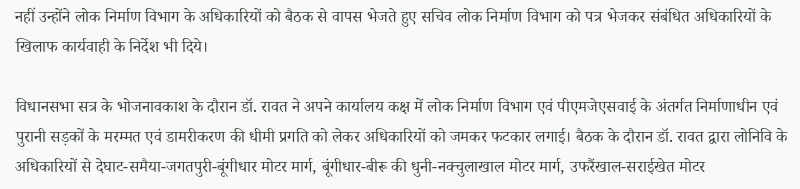नहीं उन्होंने लोक निर्माण विभाग के अधिकारियों को बैठक से वापस भेजते हुए सचिव लोक निर्माण विभाग को पत्र भेजकर संबंधित अधिकारियों के खिलाफ कार्यवाही के निर्देश भी दिये।

विधानसभा सत्र के भोजनावकाश के दौरान डॉ. रावत ने अपने कार्यालय कक्ष में लोक निर्माण विभाग एवं पीएमजेएसवाई के अंतर्गत निर्माणाधीन एवं पुरानी सड़कों के मरम्मत एवं डामरीकरण की धीमी प्रगति को लेकर अधिकारियों को जमकर फटकार लगाई। बैठक के दौरान डॉ. रावत द्वारा लोनिवि के अधिकारियों से देघाट-समैया-जगतपुरी-बूंगीधार मोटर मार्ग, बूंगीधार-बीरू की धुनी-नक्चुलाखाल मोटर मार्ग, उफरैंखाल-सराईखेत मोटर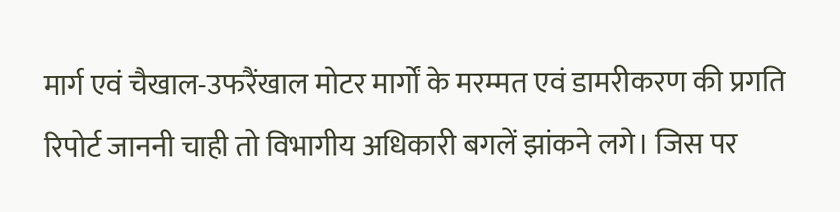मार्ग एवं चैखाल-उफरैंखाल मोटर मार्गों के मरम्मत एवं डामरीकरण की प्रगति रिपोर्ट जाननी चाही तो विभागीय अधिकारी बगलें झांकने लगे। जिस पर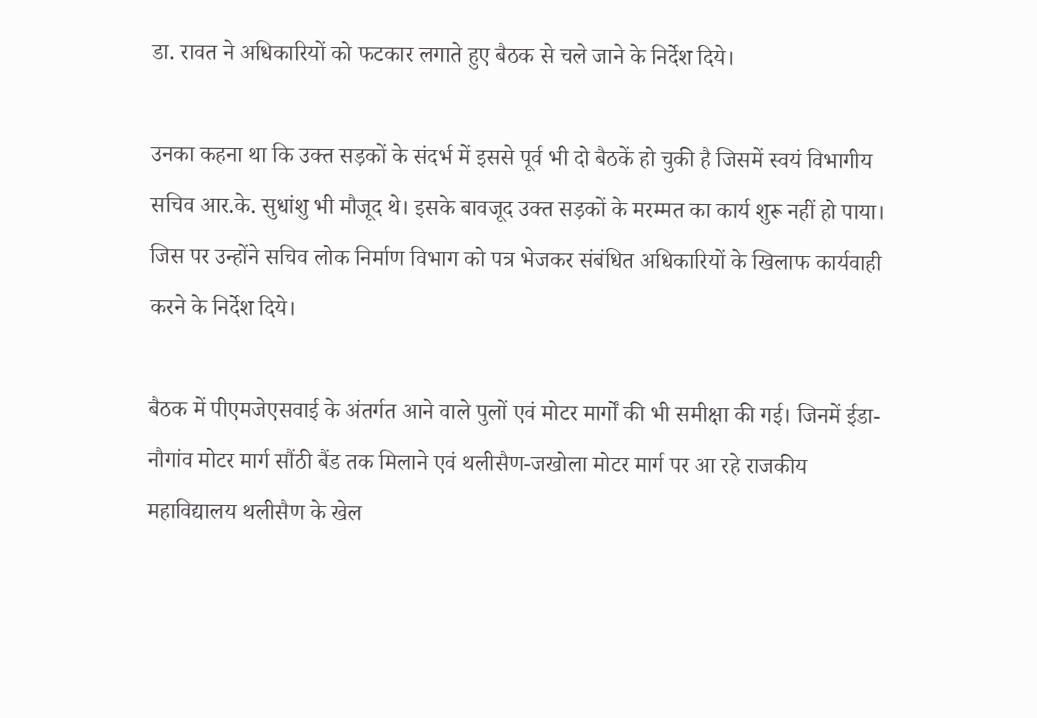डा. रावत ने अधिकारियों को फटकार लगाते हुए बैठक से चले जाने के निर्देश दिये।

उनका कहना था कि उक्त सड़कों के संदर्भ में इससे पूर्व भी दो बैठकें हो चुकी है जिसमें स्वयं विभागीय सचिव आर.के. सुधांशु भी मौजूद थे। इसके बावजूद उक्त सड़कों के मरम्मत का कार्य शुरू नहीं हो पाया। जिस पर उन्होंने सचिव लोक निर्माण विभाग को पत्र भेजकर संबंधित अधिकारियों के खिलाफ कार्यवाही करने के निर्देश दिये।

बैठक में पीएमजेएसवाई के अंतर्गत आने वाले पुलों एवं मोटर मार्गों की भी समीक्षा की गई। जिनमें ईडा-नौगांव मोटर मार्ग सौंठी बैंड तक मिलाने एवं थलीसैण-जखोला मोटर मार्ग पर आ रहे राजकीय महाविद्यालय थलीसैण के खेल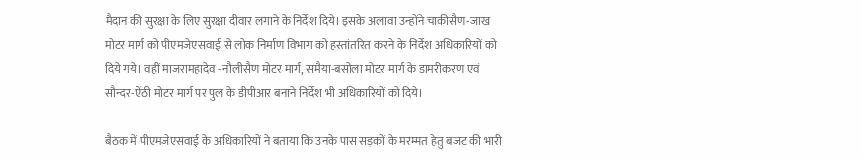मैदान की सुरक्षा के लिए सुरक्षा दीवार लगाने के निर्देश दिये। इसके अलावा उन्होंने चाकीसैण-जाख मोटर मार्ग को पीएमजेएसवाई से लोक निर्माण विभाग को हस्तांतरित करने के निर्देश अधिकारियों को दिये गये। वहीं माजरामहादेव -नौलीसैण मोटर मार्ग, समैया-बसोला मोटर मार्ग के डामरीकरण एवं सौन्दर-ऐंठी मोटर मार्ग पर पुल के डीपीआर बनाने निर्देश भी अधिकारियों को दिये।

बैठक में पीएमजेएसवाई के अधिकारियों ने बताया कि उनके पास सड़कों के मरम्मत हेतु बजट की भारी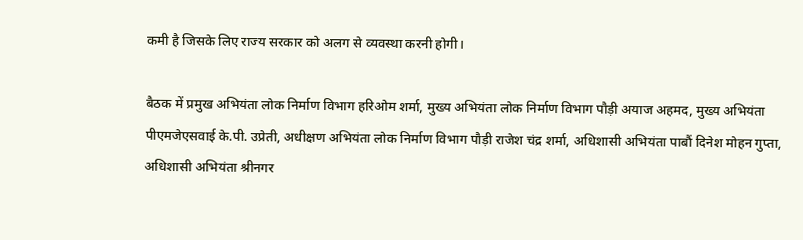कमी है जिसके लिए राज्य सरकार को अलग से व्यवस्था करनी होगी।

बैठक में प्रमुख अभियंता लोक निर्माण विभाग हरिओम शर्मा, मुख्य अभियंता लोक निर्माण विभाग पौड़ी अयाज अहमद, मुख्य अभियंता पीएमजेएसवाई के.पी. उप्रेती, अधीक्षण अभियंता लोक निर्माण विभाग पौड़ी राजेश चंद्र शर्मा, अधिशासी अभियंता पाबौं दिनेश मोहन गुप्ता, अधिशासी अभियंता श्रीनगर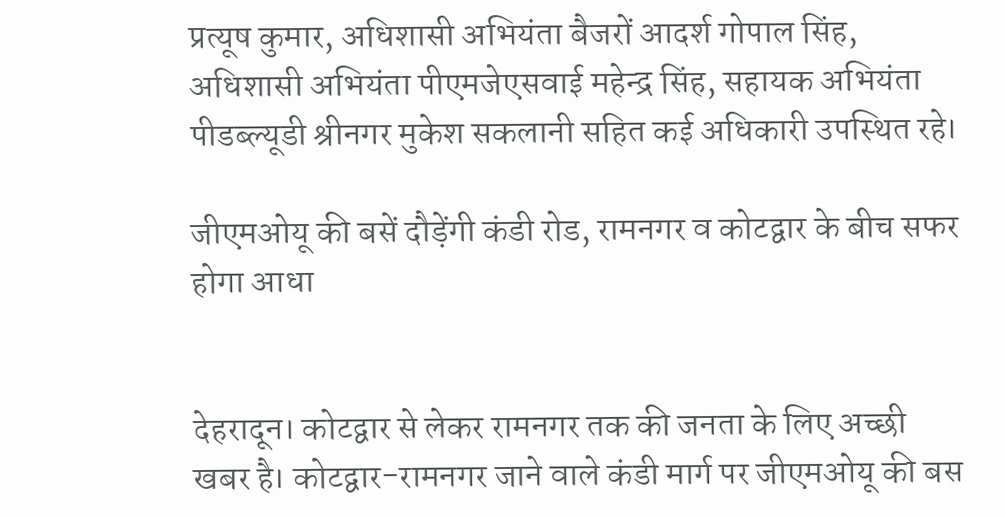प्रत्यूष कुमार, अधिशासी अभियंता बैजरों आदर्श गोपाल सिंह, अधिशासी अभियंता पीएमजेएसवाई महेन्द्र सिंह, सहायक अभियंता पीडब्ल्यूडी श्रीनगर मुकेश सकलानी सहित कई अधिकारी उपस्थित रहे।

जीएमओयू की बसें दौड़ेंगी कंडी रोड, रामनगर व कोटद्वार के बीच सफर होगा आधा


देहरादून। कोटद्वार से लेकर रामनगर तक की जनता के लिए अच्छी खबर है। कोटद्वार-रामनगर जाने वाले कंडी मार्ग पर जीएमओयू की बस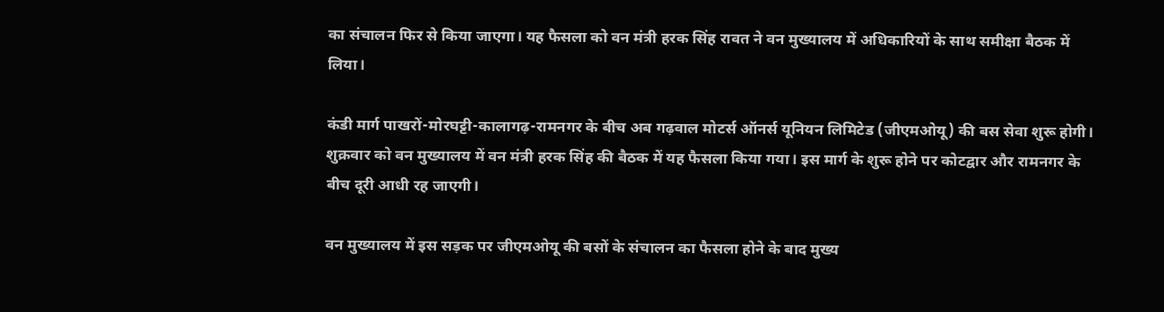का संचालन फिर से किया जाएगा। यह फैसला को वन मंत्री हरक सिंह रावत ने वन मुख्यालय में अधिकारियों के साथ समीक्षा बैठक में लिया।

कंडी मार्ग पाखरों-मोरघट्टी-कालागढ़-रामनगर के बीच अब गढ़वाल मोटर्स ऑनर्स यूनियन लिमिटेड (जीएमओयू) की बस सेवा शुरू होगी। शुक्रवार को वन मुख्यालय में वन मंत्री हरक सिंह की बैठक में यह फैसला किया गया। इस मार्ग के शुरू होने पर कोटद्वार और रामनगर के बीच दूरी आधी रह जाएगी।

वन मुख्यालय में इस सड़क पर जीएमओयू की बसों के संचालन का फैसला होने के बाद मुख्य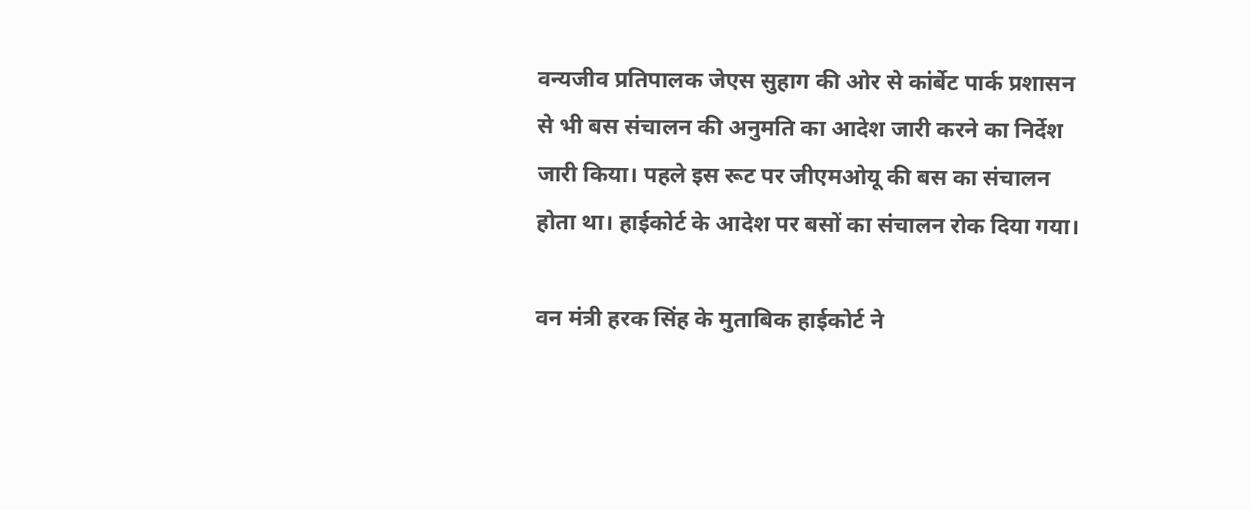वन्यजीव प्रतिपालक जेएस सुहाग की ओर से कांर्बेट पार्क प्रशासन से भी बस संचालन की अनुमति का आदेश जारी करने का निर्देश जारी किया। पहले इस रूट पर जीएमओयू की बस का संचालन होता था। हाईकोर्ट के आदेश पर बसों का संचालन रोक दिया गया।

वन मंत्री हरक सिंह के मुताबिक हाईकोर्ट ने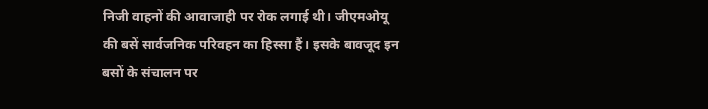निजी वाहनों की आवाजाही पर रोक लगाई थी। जीएमओयू की बसें सार्वजनिक परिवहन का हिस्सा हैं। इसके बावजूद इन बसों के संचालन पर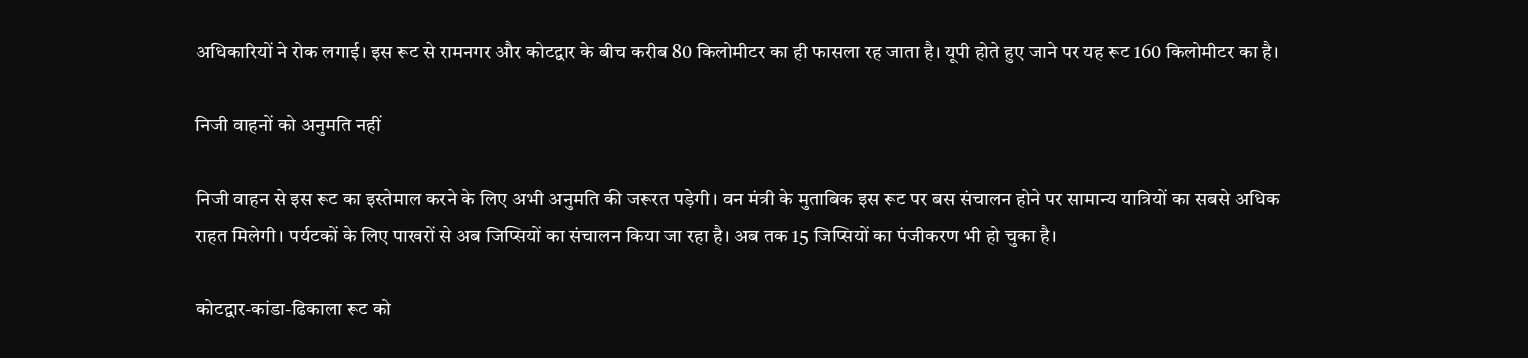अधिकारियों ने रोक लगाई। इस रूट से रामनगर और कोटद्वार के बीच करीब 80 किलोमीटर का ही फासला रह जाता है। यूपी होते हुए जाने पर यह रूट 160 किलोमीटर का है।

निजी वाहनों को अनुमति नहीं

निजी वाहन से इस रूट का इस्तेमाल करने के लिए अभी अनुमति की जरूरत पड़ेगी। वन मंत्री के मुताबिक इस रूट पर बस संचालन होने पर सामान्य यात्रियों का सबसे अधिक राहत मिलेगी। पर्यटकों के लिए पाखरों से अब जिप्सियों का संचालन किया जा रहा है। अब तक 15 जिप्सियों का पंजीकरण भी हो चुका है।

कोटद्वार-कांडा-ढिकाला रूट को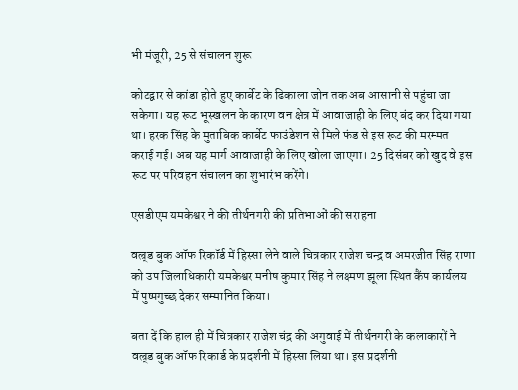भी मंजूरी, 25 से संचालन शुरू

कोटद्वार से कांडा होते हुए कार्बेट के ढिकाला जोन तक अब आसानी से पहुंचा जा सकेगा। यह रूट भूस्खलन के कारण वन क्षेत्र में आवाजाही के लिए बंद कर दिया गया था। हरक सिंह के मुताबिक कार्बेट फाउंडेशन से मिले फंड से इस रूट की मरम्मत कराई गई। अब यह मार्ग आवाजाही के लिए खोला जाएगा। 25 दिसंबर को खुद वे इस रूट पर परिवहन संचालन का शुभारंभ करेंगे।

एसडीएम यमकेश्वर ने की तीर्थनगरी की प्रतिभाओं की सराहना

वल्र्ड बुक ऑफ रिकॉर्ड में हिस्सा लेने वाले चित्रकार राजेश चन्द्र व अमरजीत सिंह राणा को उप जिलाधिकारी यमकेश्वर मनीष कुमार सिंह ने लक्ष्मण झूला स्थित कैंप कार्यलय में पुष्पगुच्छ देकर सम्मानित किया।

बता दें कि हाल ही में चित्रकार राजेश चंद्र की अगुवाई में तीर्थनगरी के कलाकारों ने वल्र्ड बुक ऑफ रिकार्ड के प्रदर्शनी में हिस्सा लिया था। इस प्रदर्शनी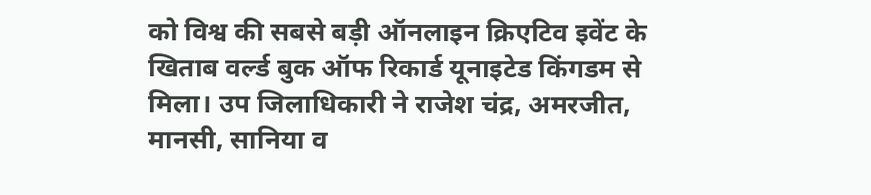को विश्व की सबसे बड़ी ऑनलाइन क्रिएटिव इवेंट के खिताब वर्ल्ड बुक ऑफ रिकार्ड यूनाइटेड किंगडम से मिला। उप जिलाधिकारी ने राजेश चंद्र, अमरजीत, मानसी, सानिया व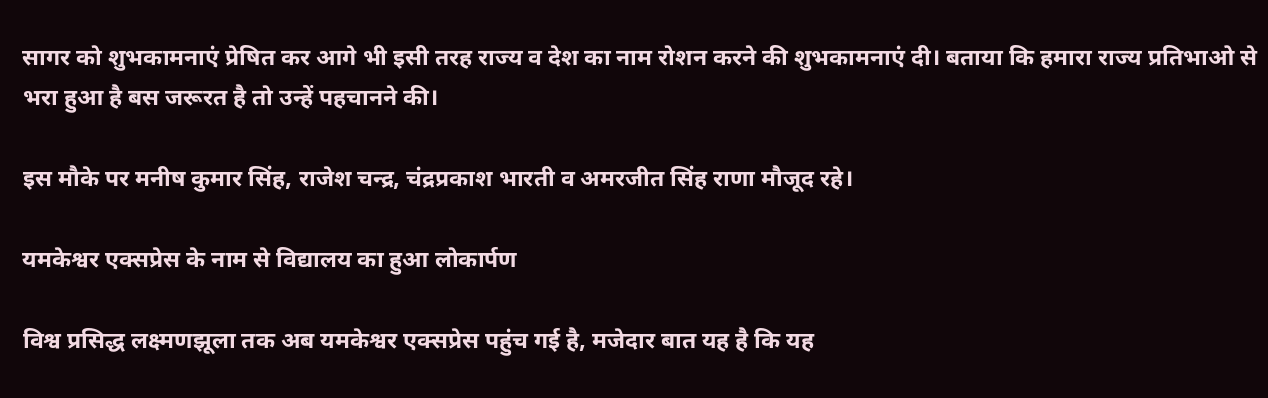सागर को शुभकामनाएं प्रेषित कर आगे भी इसी तरह राज्य व देश का नाम रोशन करने की शुभकामनाएं दी। बताया कि हमारा राज्य प्रतिभाओ से भरा हुआ है बस जरूरत है तो उन्हें पहचानने की।

इस मौके पर मनीष कुमार सिंह, राजेश चन्द्र, चंद्रप्रकाश भारती व अमरजीत सिंह राणा मौजूद रहे।

यमकेश्वर एक्सप्रेस के नाम से विद्यालय का हुआ लोकार्पण

विश्व प्रसिद्ध लक्ष्मणझूला तक अब यमकेश्वर एक्सप्रेस पहुंच गई है, मजेदार बात यह है कि यह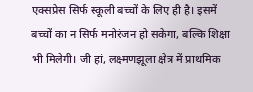एक्सप्रेस सिर्फ स्कूली बच्चों के लिए ही है। इसमें बच्चों का न सिर्फ मनोरंजन हो सकेगा, बल्कि शिक्षा भी मिलेगी। जी हां, लक्ष्मणझूला क्षेत्र में प्राथमिक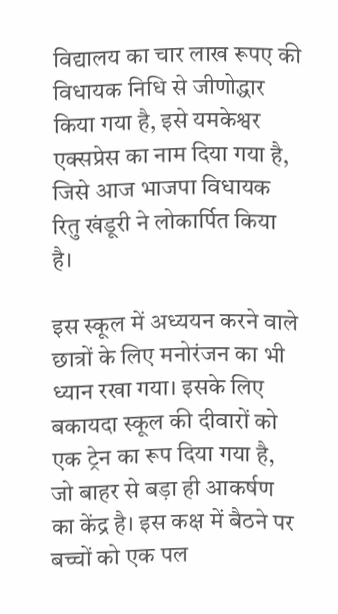विद्यालय का चार लाख रूपए की विधायक निधि से जीणोद्धार किया गया है, इसे यमकेश्वर एक्सप्रेस का नाम दिया गया है, जिसे आज भाजपा विधायक रितु खंडूरी ने लोकार्पित किया है।

इस स्कूल में अध्ययन करने वाले छात्रों के लिए मनोरंजन का भी ध्यान रखा गया। इसके लिए बकायदा स्कूल की दीवारों को एक ट्रेन का रूप दिया गया है, जो बाहर से बड़ा ही आकर्षण का केंद्र है। इस कक्ष में बैठने पर बच्चों को एक पल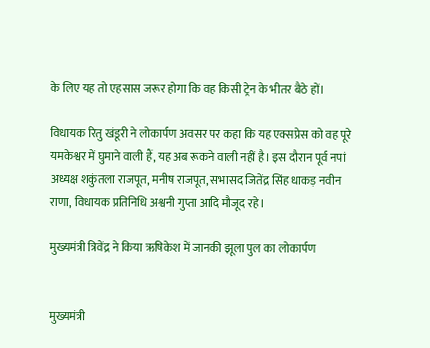के लिए यह तो एहसास जरूर होगा कि वह किसी ट्रेन के भीतर बैठे हों।

विधायक रितु खंडूरी ने लोकार्पण अवसर पर कहा कि यह एक्सप्रेस को वह पूरे यमकेश्वर में घुमाने वाली हैं, यह अब रूकने वाली नहीं है। इस दौरान पूर्व नपां अध्यक्ष शकुंतला राजपूत, मनीष राजपूत, सभासद जितेंद्र सिंह धाकड़ नवीन राणा, विधायक प्रतिनिधि अश्वनी गुप्ता आदि मौजूद रहे।

मुख्यमंत्री त्रिवेंद्र ने किया ऋषिकेश में जानकी झूला पुल का लोकार्पण


मुख्यमंत्री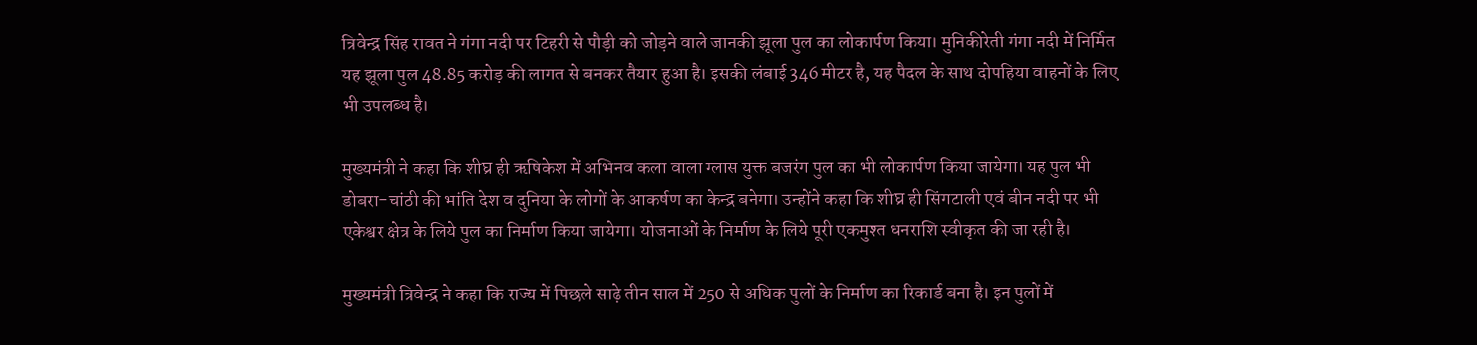त्रिवेन्द्र सिंह रावत ने गंगा नदी पर टिहरी से पौड़ी को जोड़ने वाले जानकी झूला पुल का लोकार्पण किया। मुनिकीरेती गंगा नदी में निर्मित यह झूला पुल 48.85 करोड़ की लागत से बनकर तैयार हुआ है। इसकी लंबाई 346 मीटर है, यह पैदल के साथ दोपहिया वाहनों के लिए भी उपलब्ध है।

मुख्यमंत्री ने कहा कि शीघ्र ही ऋषिकेश में अभिनव कला वाला ग्लास युक्त बजरंग पुल का भी लोकार्पण किया जायेगा। यह पुल भी डोबरा-चांठी की भांति देश व दुनिया के लोगों के आकर्षण का केन्द्र बनेगा। उन्होंने कहा कि शीघ्र ही सिंगटाली एवं बीन नदी पर भी एकेश्वर क्षेत्र के लिये पुल का निर्माण किया जायेगा। योजनाओं के निर्माण के लिये पूरी एकमुश्त धनराशि स्वीकृत की जा रही है।

मुख्यमंत्री त्रिवेन्द्र ने कहा कि राज्य में पिछले साढ़े तीन साल में 250 से अधिक पुलों के निर्माण का रिकार्ड बना है। इन पुलों में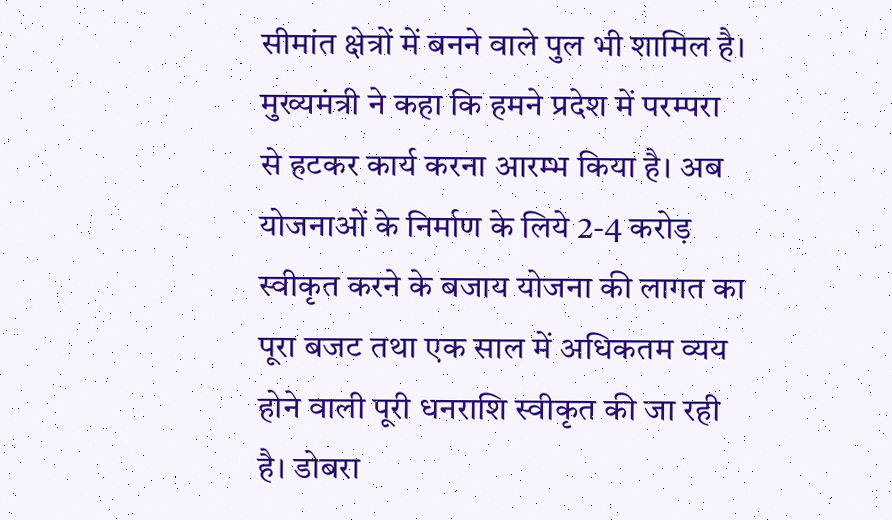सीमांत क्षेत्रों में बनने वाले पुल भी शामिल है। मुख्यमंत्री ने कहा कि हमने प्रदेश में परम्परा से हटकर कार्य करना आरम्भ किया है। अब योजनाओं के निर्माण के लिये 2-4 करोड़ स्वीकृत करने के बजाय योजना की लागत का पूरा बजट तथा एक साल में अधिकतम व्यय होने वाली पूरी धनराशि स्वीकृत की जा रही है। डोबरा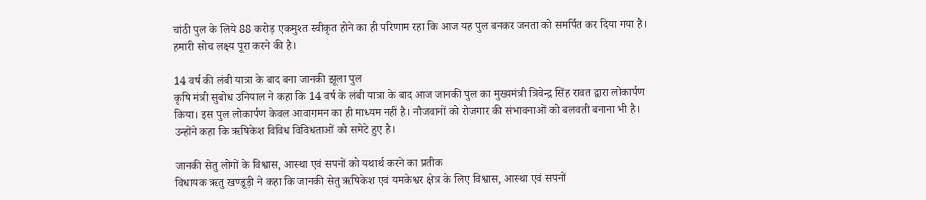चांठी पुल के लिये 88 करोड़ एकमुश्त स्वीकृत होने का ही परिणाम रहा कि आज यह पुल बनकर जनता को समर्पित कर दिया गया है। हमारी सोच लक्ष्य पूरा करने की है।

14 वर्ष की लंबी यात्रा के बाद बना जानकी झूला पुल
कृषि मंत्री सुबोध उनियाल ने कहा कि 14 वर्ष के लंबी यात्रा के बाद आज जानकी पुल का मुख्यमंत्री त्रिवेन्द्र सिंह रावत द्वारा लोकार्पण किया। इस पुल लोकार्पण केवल आवागमन का ही माध्यम नहीं है। नौजवानों को रोजगार की संभावनाओं को बलवती बनाना भी है। उन्होंने कहा कि ऋषिकेश विविध विविधताओं को समेटे हुए है।

जानकी सेतु लोगों के विश्वास, आस्था एवं सपनों को यथार्थ करने का प्रतीक
विधायक ऋतु खण्डूड़ी ने कहा कि जानकी सेतु ऋषिकेश एवं यमकेश्वर क्षेत्र के लिए विश्वास, आस्था एवं सपनों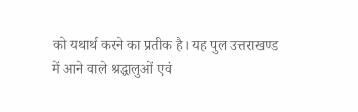को यथार्थ करने का प्रतीक है। यह पुल उत्तराखण्ड में आने वाले श्रद्धालुओं एवं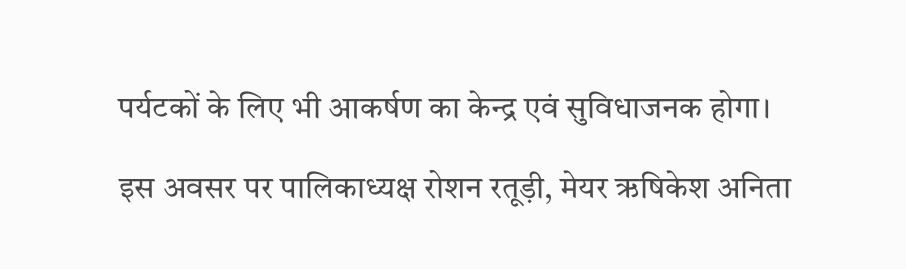पर्यटकों के लिए भी आकर्षण का केन्द्र एवं सुविधाजनक होगा।

इस अवसर पर पालिकाध्यक्ष रोशन रतूड़ी, मेयर ऋषिकेश अनिता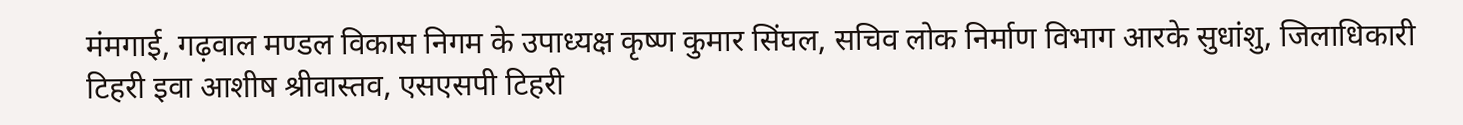मंमगाई, गढ़वाल मण्डल विकास निगम के उपाध्यक्ष कृष्ण कुमार सिंघल, सचिव लोक निर्माण विभाग आरके सुधांशु, जिलाधिकारी टिहरी इवा आशीष श्रीवास्तव, एसएसपी टिहरी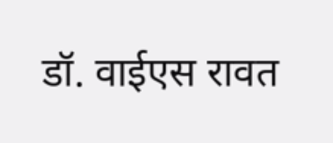डॉ. वाईएस रावत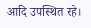आदि उपस्थित रहे।